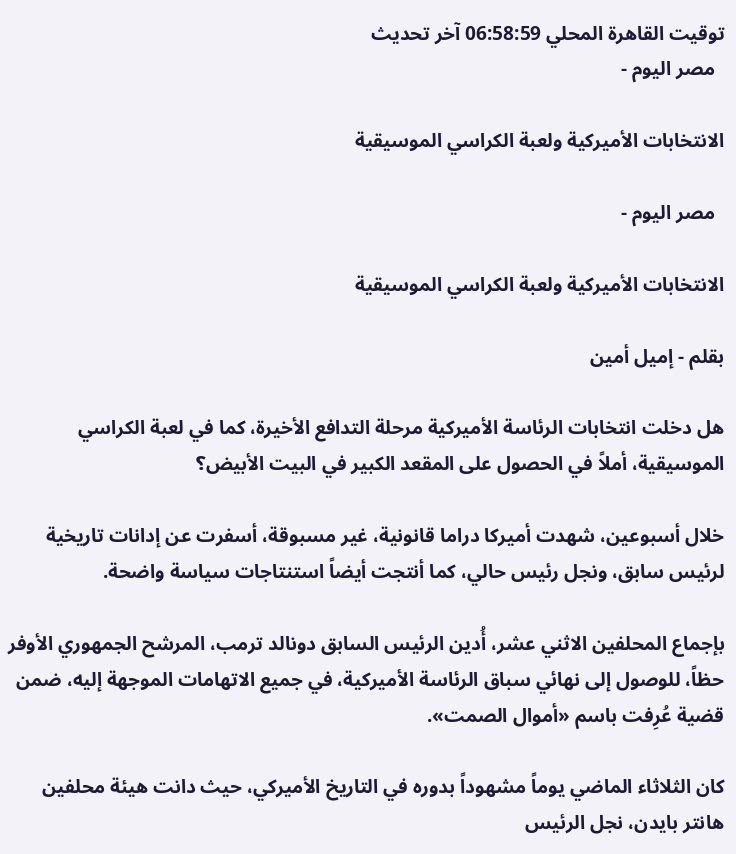توقيت القاهرة المحلي 06:58:59 آخر تحديث
  مصر اليوم -

الانتخابات الأميركية ولعبة الكراسي الموسيقية

  مصر اليوم -

الانتخابات الأميركية ولعبة الكراسي الموسيقية

بقلم - إميل أمين

هل دخلت انتخابات الرئاسة الأميركية مرحلة التدافع الأخيرة، كما في لعبة الكراسي الموسيقية، أملاً في الحصول على المقعد الكبير في البيت الأبيض؟

خلال أسبوعين، شهدت أميركا دراما قانونية، غير مسبوقة، أسفرت عن إدانات تاريخية لرئيس سابق، ونجل رئيس حالي، كما أنتجت أيضاً استنتاجات سياسة واضحة.

بإجماع المحلفين الاثني عشر، أُدين الرئيس السابق دونالد ترمب، المرشح الجمهوري الأوفر حظاً، للوصول إلى نهائي سباق الرئاسة الأميركية، في جميع الاتهامات الموجهة إليه، ضمن قضية عُرِفت باسم «أموال الصمت».

كان الثلاثاء الماضي يوماً مشهوداً بدوره في التاريخ الأميركي، حيث دانت هيئة محلفين هانتر بايدن، نجل الرئيس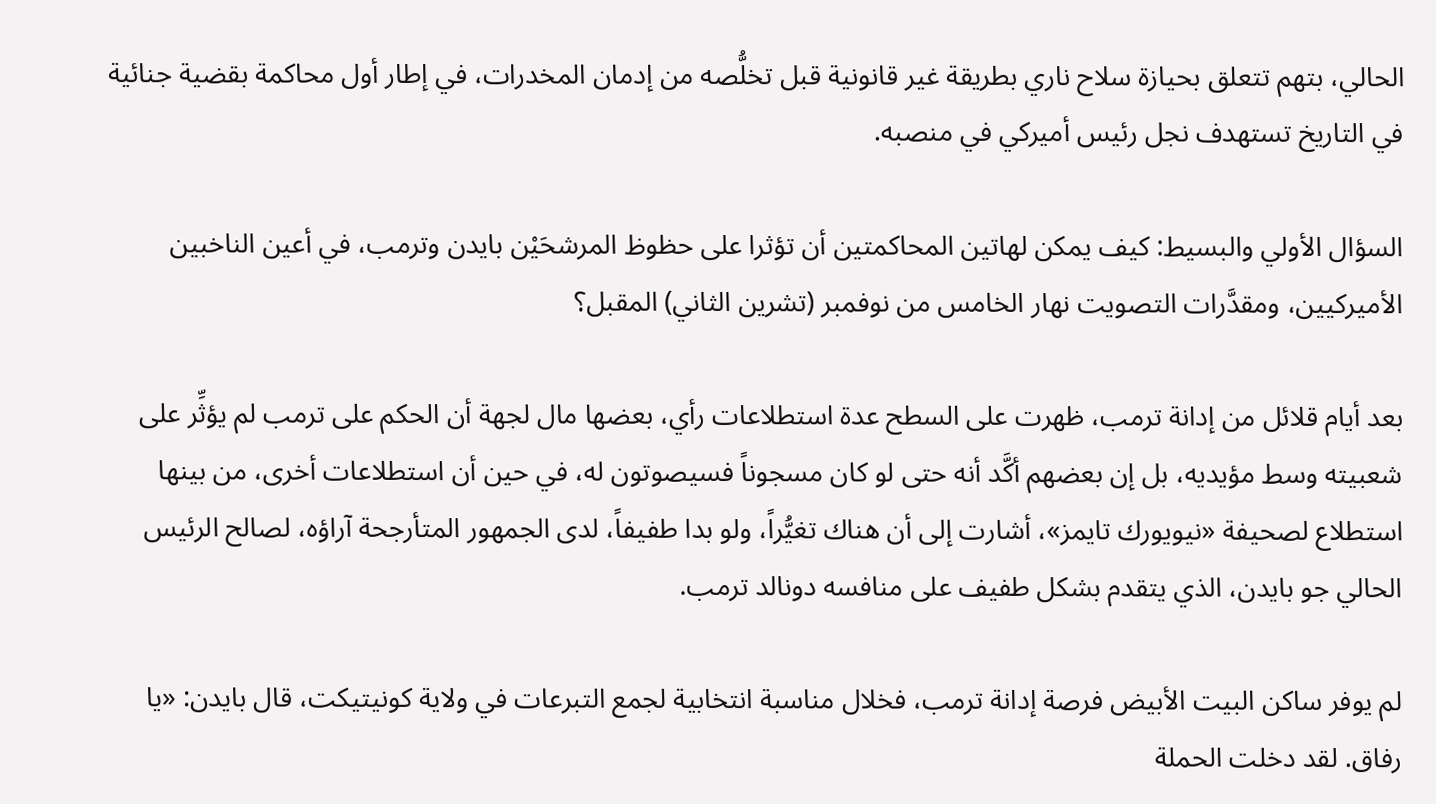الحالي، بتهم تتعلق بحيازة سلاح ناري بطريقة غير قانونية قبل تخلُّصه من إدمان المخدرات، في إطار أول محاكمة بقضية جنائية في التاريخ تستهدف نجل رئيس أميركي في منصبه.

السؤال الأولي والبسيط: كيف يمكن لهاتين المحاكمتين أن تؤثرا على حظوظ المرشحَيْن بايدن وترمب، في أعين الناخبين الأميركيين، ومقدَّرات التصويت نهار الخامس من نوفمبر (تشرين الثاني) المقبل؟

بعد أيام قلائل من إدانة ترمب، ظهرت على السطح عدة استطلاعات رأي، بعضها مال لجهة أن الحكم على ترمب لم يؤثِّر على شعبيته وسط مؤيديه، بل إن بعضهم أكَّد أنه حتى لو كان مسجوناً فسيصوتون له، في حين أن استطلاعات أخرى، من بينها استطلاع لصحيفة «نيويورك تايمز»، أشارت إلى أن هناك تغيُّراً، ولو بدا طفيفاً، لدى الجمهور المتأرجحة آراؤه، لصالح الرئيس الحالي جو بايدن، الذي يتقدم بشكل طفيف على منافسه دونالد ترمب.

لم يوفر ساكن البيت الأبيض فرصة إدانة ترمب، فخلال مناسبة انتخابية لجمع التبرعات في ولاية كونيتيكت، قال بايدن: «يا رفاق. لقد دخلت الحملة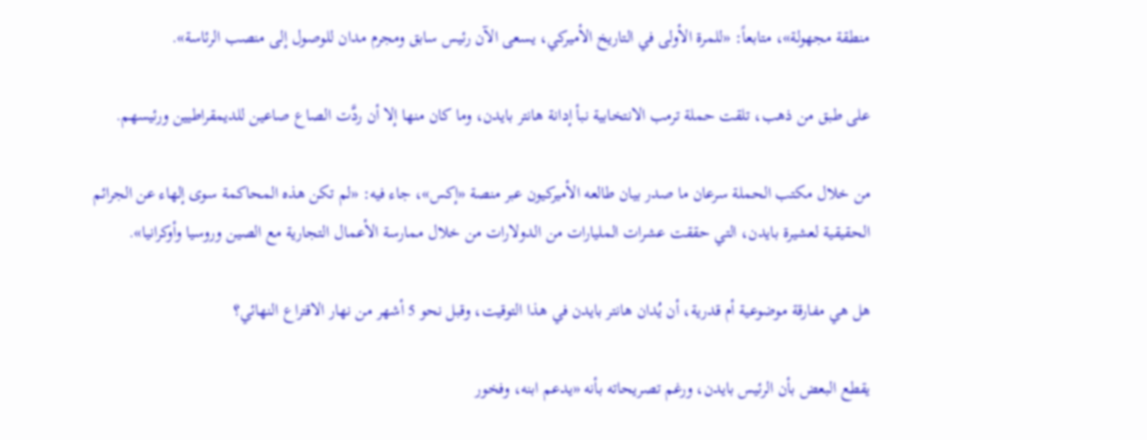منطقة مجهولة»، متابعاً: «للمرة الأولى في التاريخ الأميركي، يسعى الآن رئيس سابق ومجرم مدان للوصول إلى منصب الرئاسة».

على طبق من ذهب، تلقت حملة ترمب الانتخابية نبأ إدانة هانتر بايدن، وما كان منها إلا أن ردَّت الصاع صاعين للديمقراطيين ورئيسهم.

من خلال مكتب الحملة سرعان ما صدر بيان طالعه الأميركيون عبر منصة «إكس»، جاء فيه: «لم تكن هذه المحاكمة سوى إلهاء عن الجرائم الحقيقية لعشيرة بايدن، التي حققت عشرات المليارات من الدولارات من خلال ممارسة الأعمال التجارية مع الصين وروسيا وأوكرانيا».

هل هي مفارقة موضوعية أم قدرية، أن يُدان هانتر بايدن في هذا التوقيت، وقبل نحو 5 أشهر من نهار الاقتراع النهائي؟

يقطع البعض بأن الرئيس بايدن، ورغم تصريحاته بأنه «يدعم ابنه، وفخور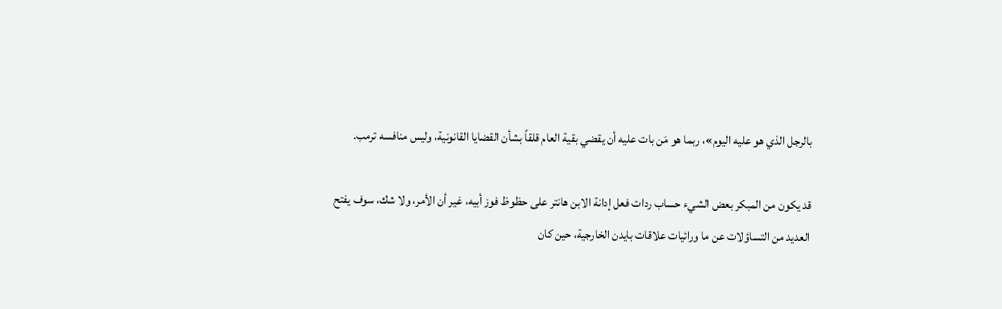بالرجل الذي هو عليه اليوم»، ربما هو مَن بات عليه أن يقضي بقية العام قلقاً بشأن القضايا القانونية، وليس منافسه ترمب.

قد يكون من المبكر بعض الشيء حساب ردات فعل إدانة الابن هانتر على حظوظ فوز أبيه، غير أن الأمر، ولا شك، سوف يفتح العديد من التساؤلات عن ما ورائيات علاقات بايدن الخارجية، حين كان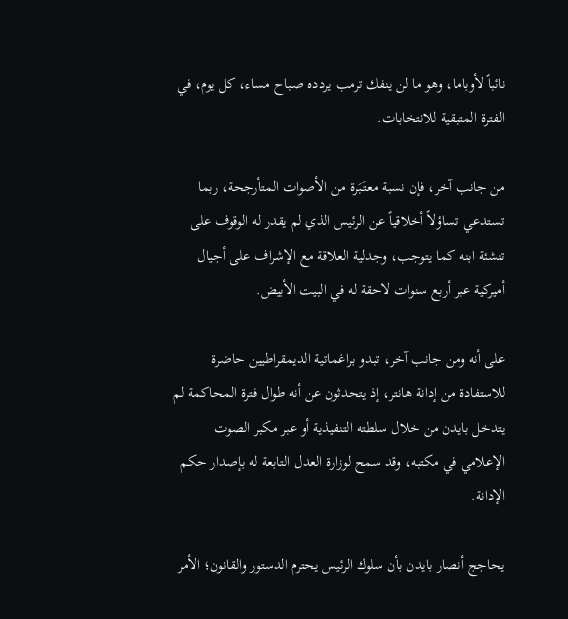نائباً لأوباما، وهو ما لن ينفك ترمب يردده صباح مساء، كل يوم، في الفترة المتبقية للانتخابات.

من جانب آخر، فإن نسبة معتَبَرة من الأصوات المتأرجحة، ربما تستدعي تساؤلاً أخلاقياً عن الرئيس الذي لم يقدر له الوقوف على تنشئة ابنه كما يتوجب، وجدلية العلاقة مع الإشراف على أجيال أميركية عبر أربع سنوات لاحقة له في البيت الأبيض.

على أنه ومن جانب آخر، تبدو براغماتية الديمقراطيين حاضرة للاستفادة من إدانة هانتر، إذ يتحدثون عن أنه طوال فترة المحاكمة لم يتدخل بايدن من خلال سلطته التنفيذية أو عبر مكبر الصوت الإعلامي في مكتبه، وقد سمح لوزارة العدل التابعة له بإصدار حكم الإدانة.

يحاجج أنصار بايدن بأن سلوك الرئيس يحترم الدستور والقانون؛ الأمر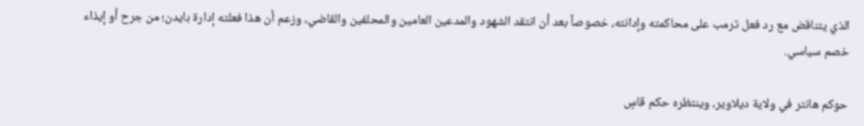الذي يتناقض مع رد فعل ترمب على محاكمته وإدانته، خصوصاً بعد أن انتقد الشهود والمدعين العامين والمحلفين والقاضي، وزعم أن هذا فعلته إدارة بايدن؛ من جرح أو إيذاء خصم سياسي.

حوكم هانتر في ولاية ديلاوير، وينتظره حكم قاسٍ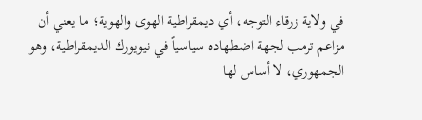في ولاية زرقاء التوجه، أي ديمقراطية الهوى والهوية؛ ما يعني أن مزاعم ترمب لجهة اضطهاده سياسياً في نيويورك الديمقراطية، وهو الجمهوري، لا أساس لها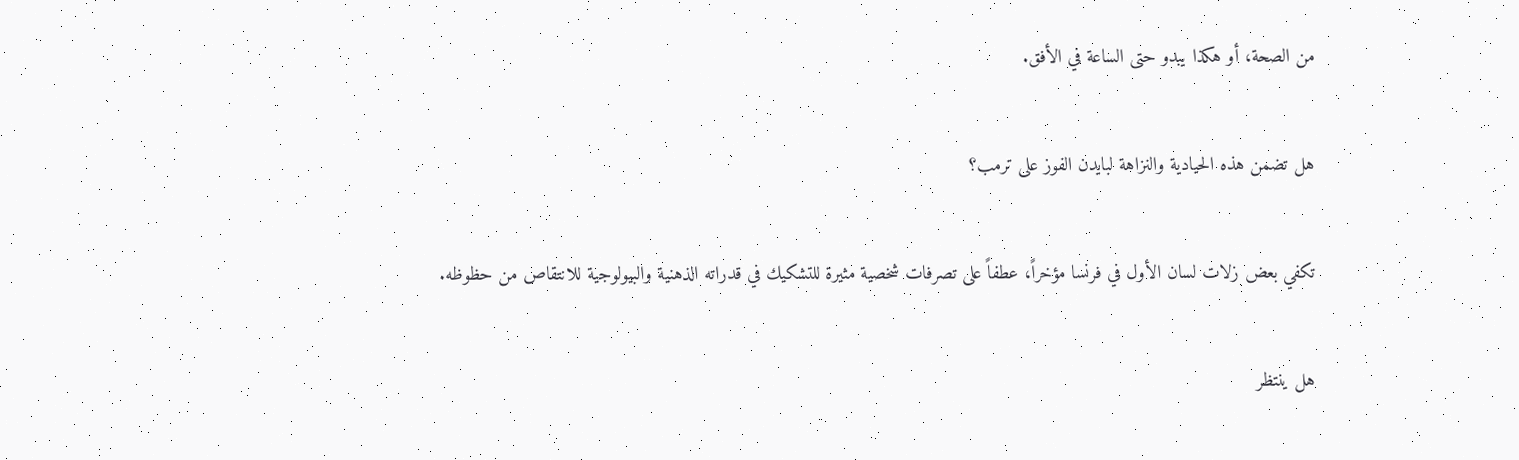من الصحة، أو هكذا يبدو حتى الساعة في الأفق.

هل تضمن هذه الحيادية والنزاهة لبايدن الفوز على ترمب؟

تكفي بعض زلات لسان الأول في فرنسا مؤخراً، عطفاً على تصرفات شخصية مثيرة للتشكيك في قدراته الذهنية والبيولوجية للانتقاص من حظوظه.

هل ينتظر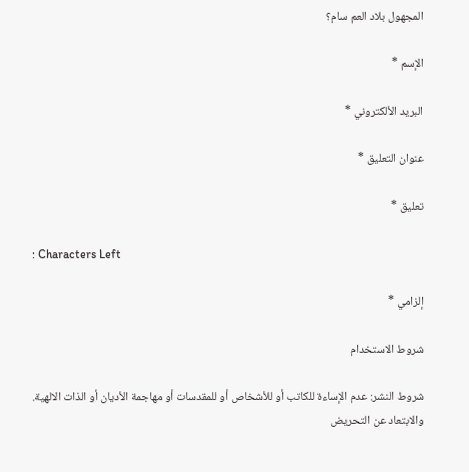المجهول بلاد العم سام؟

الإسم *

البريد الألكتروني *

عنوان التعليق *

تعليق *

: Characters Left

إلزامي *

شروط الاستخدام

شروط النشر: عدم الإساءة للكاتب أو للأشخاص أو للمقدسات أو مهاجمة الأديان أو الذات الالهية. والابتعاد عن التحريض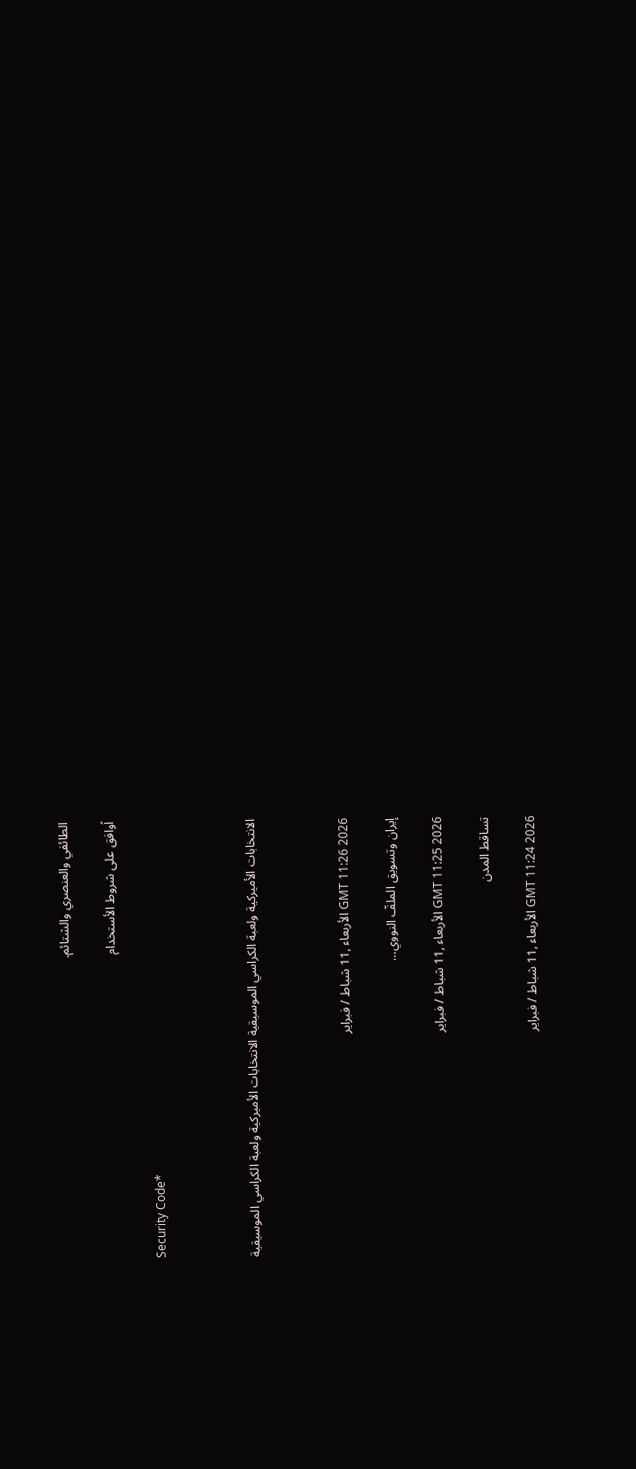الطائفي والعنصري والشتائم.

اُوافق على شروط الأستخدام

Security Code*



الانتخابات الأميركية ولعبة الكراسي الموسيقية الانتخابات الأميركية ولعبة الكراسي الموسيقية



GMT 11:26 2026 الأربعاء ,11 شباط / فبراير

إيران وتسويق الملفّ النووي…

GMT 11:25 2026 الأربعاء ,11 شباط / فبراير

تساقط المدن

GMT 11:24 2026 الأربعاء ,11 شباط / فبراير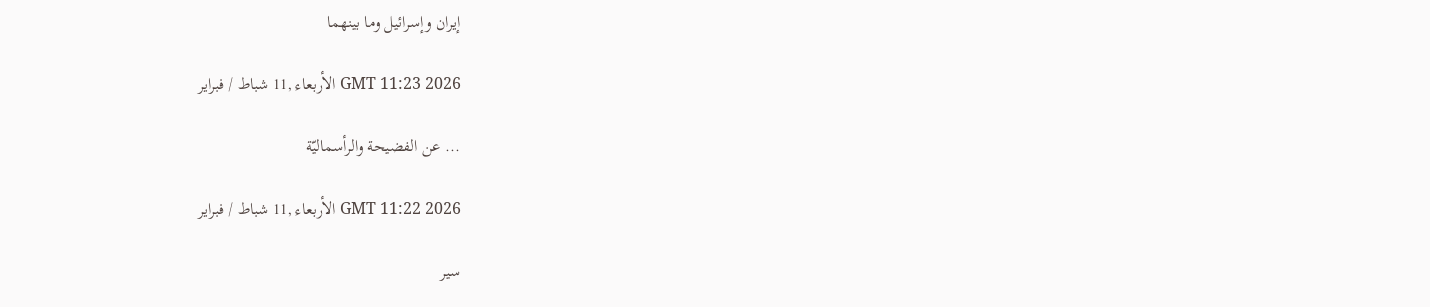إيران وإسرائيل وما بينهما

GMT 11:23 2026 الأربعاء ,11 شباط / فبراير

... عن الفضيحة والرأسماليّة

GMT 11:22 2026 الأربعاء ,11 شباط / فبراير

سير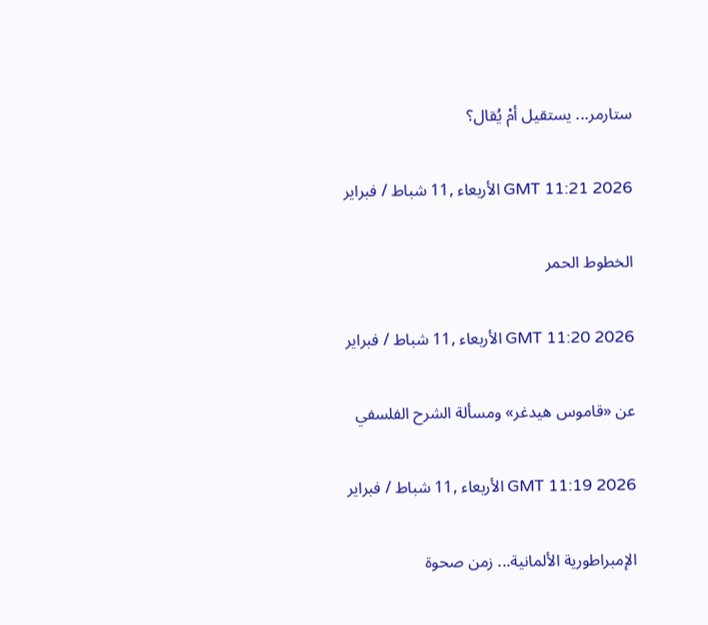ستارمر... يستقيل أمْ يُقال؟

GMT 11:21 2026 الأربعاء ,11 شباط / فبراير

الخطوط الحمر

GMT 11:20 2026 الأربعاء ,11 شباط / فبراير

عن «قاموس هيدغر» ومسألة الشرح الفلسفي

GMT 11:19 2026 الأربعاء ,11 شباط / فبراير

الإمبراطورية الألمانية... زمن صحوة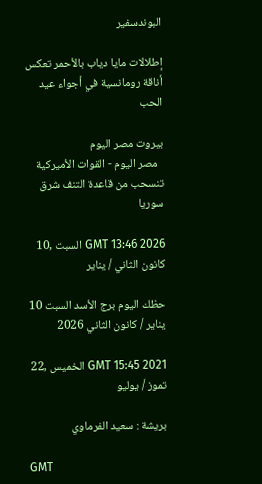البوندسفير

إطلالات مايا دياب بالأحمر تعكس أناقة رومانسية في أجواء عيد الحب

بيروت مصر اليوم
  مصر اليوم - القوات الأميركية تنسحب من قاعدة التنف شرق سوريا

GMT 13:46 2026 السبت ,10 كانون الثاني / يناير

حظك اليوم برج الأسد السبت 10 يناير / كانون الثاني 2026

GMT 15:45 2021 الخميس ,22 تموز / يوليو

بريشة : سعيد الفرماوي

GMT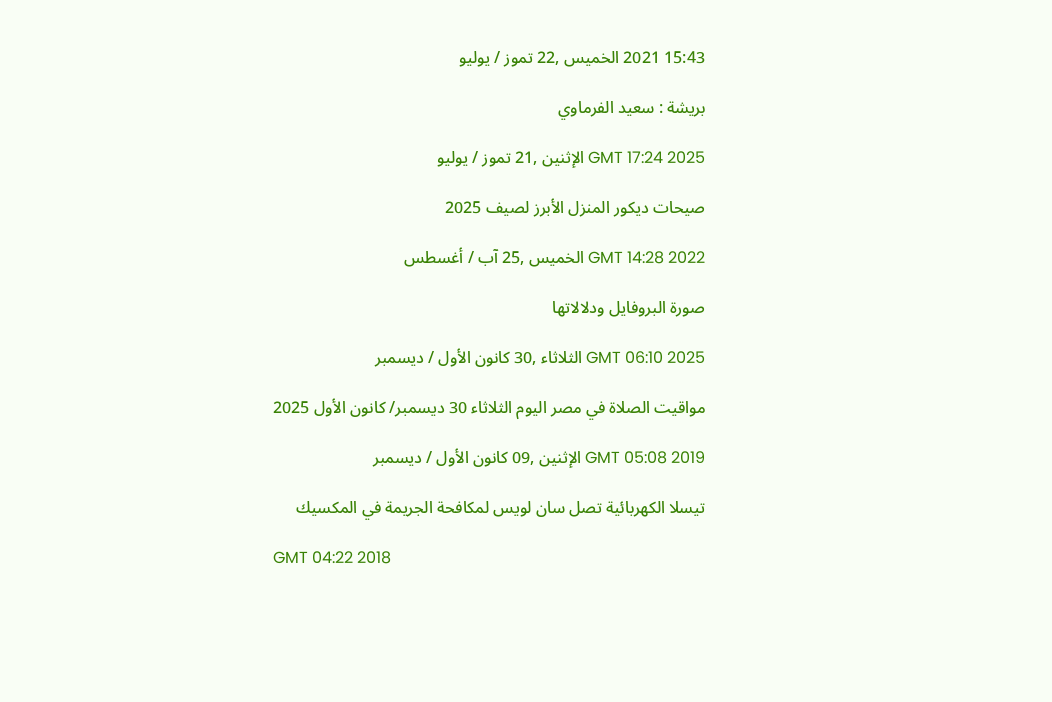15:43 2021 الخميس ,22 تموز / يوليو

بريشة : سعيد الفرماوي

GMT 17:24 2025 الإثنين ,21 تموز / يوليو

صيحات ديكور المنزل الأبرز لصيف 2025

GMT 14:28 2022 الخميس ,25 آب / أغسطس

صورة البروفايل ودلالاتها

GMT 06:10 2025 الثلاثاء ,30 كانون الأول / ديسمبر

مواقيت الصلاة في مصر اليوم الثلاثاء 30 ديسمبر/ كانون الأول 2025

GMT 05:08 2019 الإثنين ,09 كانون الأول / ديسمبر

تيسلا الكهربائية تصل سان لويس لمكافحة الجريمة في المكسيك

GMT 04:22 2018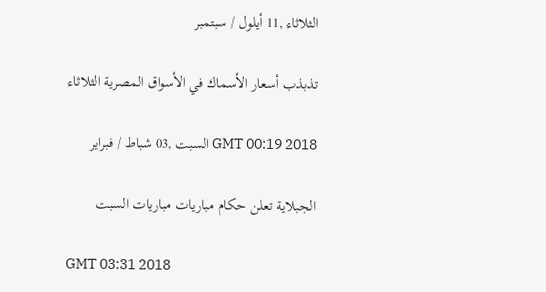الثلاثاء ,11 أيلول / سبتمبر

تذبذب أسعار الأسماك في الأسواق المصرية الثلاثاء

GMT 00:19 2018 السبت ,03 شباط / فبراير

الجبلاية تعلن حكام مباريات مباريات السبت

GMT 03:31 2018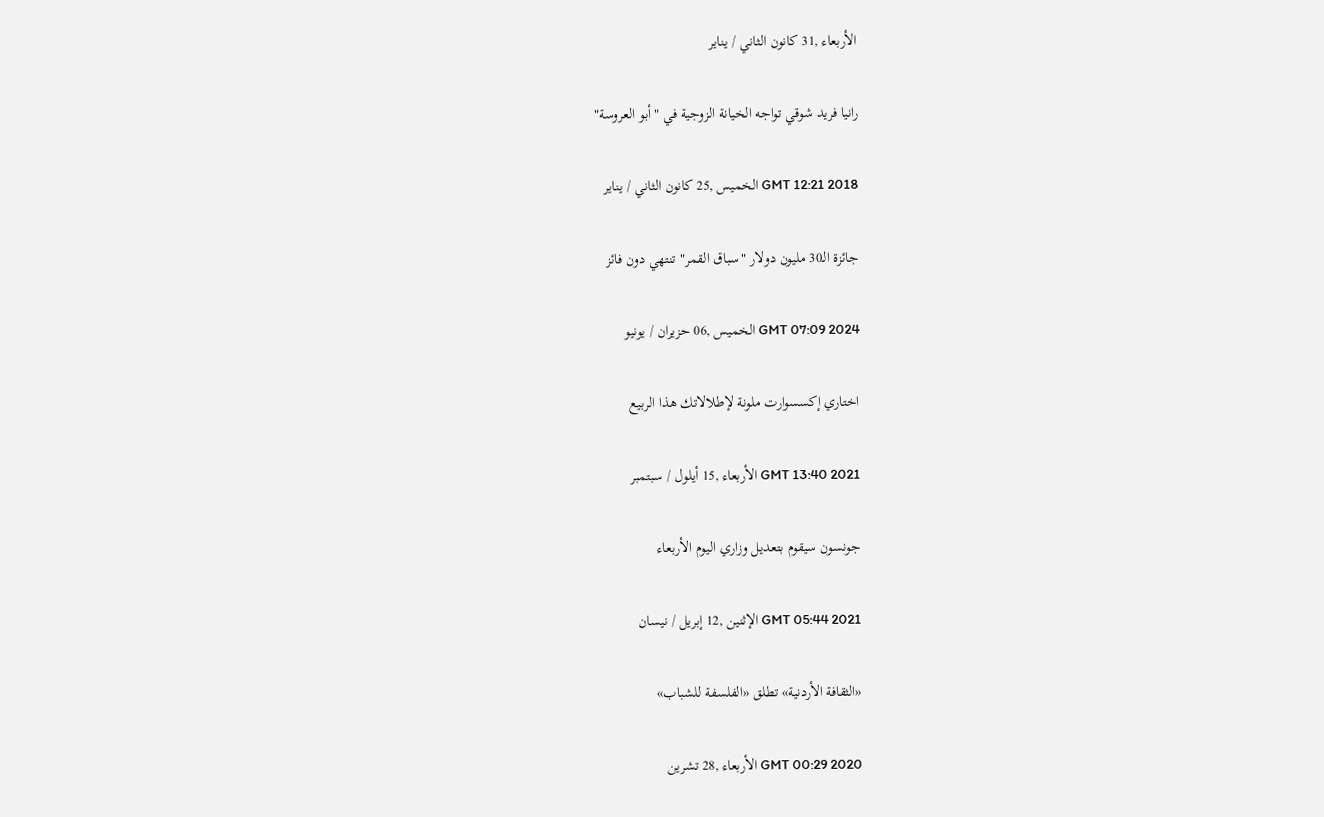الأربعاء ,31 كانون الثاني / يناير

رانيا فريد شوقي تواجه الخيانة الزوجية في "أبو العروسة"

GMT 12:21 2018 الخميس ,25 كانون الثاني / يناير

جائزة الـ30 مليون دولار "سباق القمر" تنتهي دون فائز

GMT 07:09 2024 الخميس ,06 حزيران / يونيو

اختاري إكسسوارت ملونة لإطلالاتك هذا الربيع

GMT 13:40 2021 الأربعاء ,15 أيلول / سبتمبر

جونسون سيقوم بتعديل وزاري اليوم الأربعاء

GMT 05:44 2021 الإثنين ,12 إبريل / نيسان

«الثقافة الأردنية» تطلق «الفلسفة للشباب»

GMT 00:29 2020 الأربعاء ,28 تشرين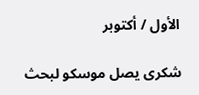الأول / أكتوبر

شكرى يصل موسكو لبحث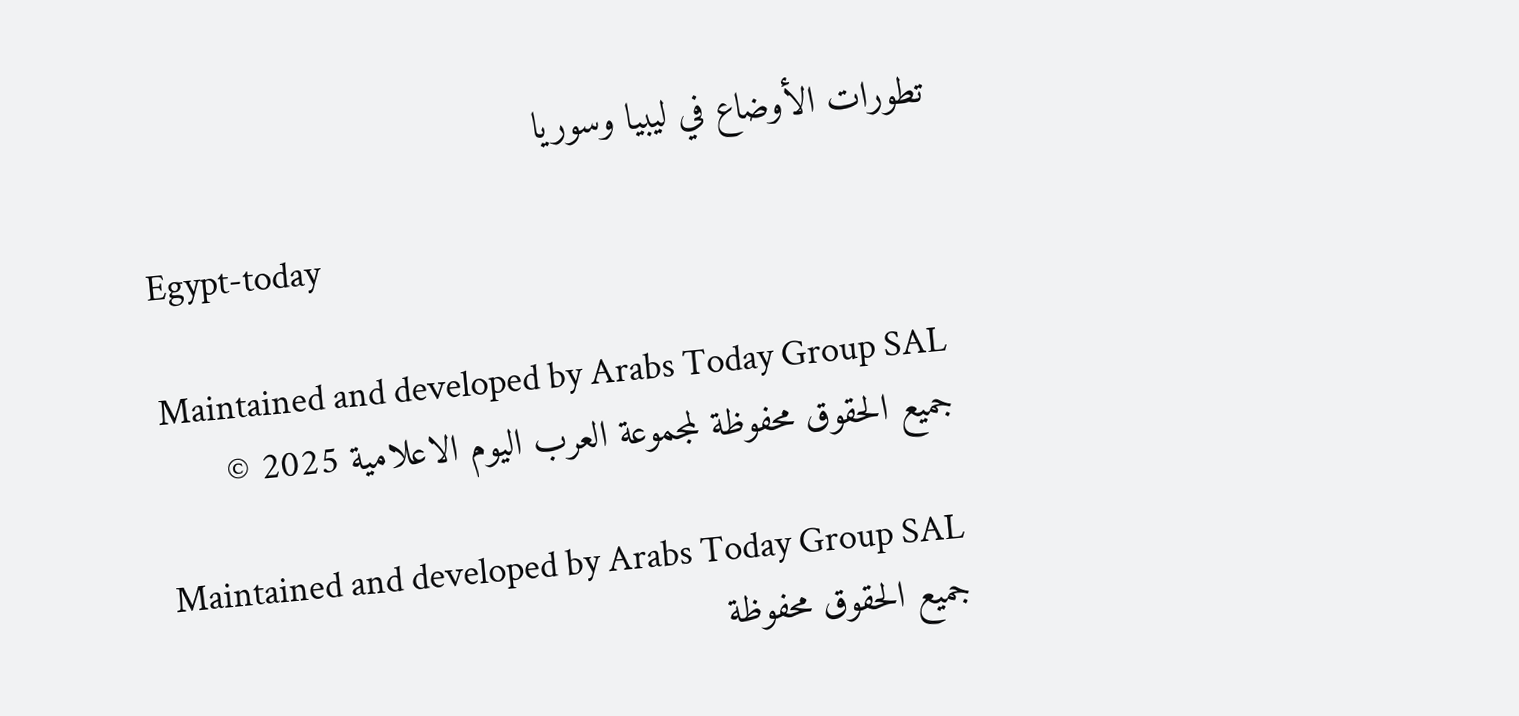تطورات الأوضاع في ليبيا وسوريا

Egypt-today

Maintained and developed by Arabs Today Group SAL
جميع الحقوق محفوظة لمجموعة العرب اليوم الاعلامية 2025 ©

Maintained and developed by Arabs Today Group SAL
جميع الحقوق محفوظة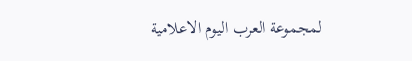لمجموعة العرب اليوم الاعلامية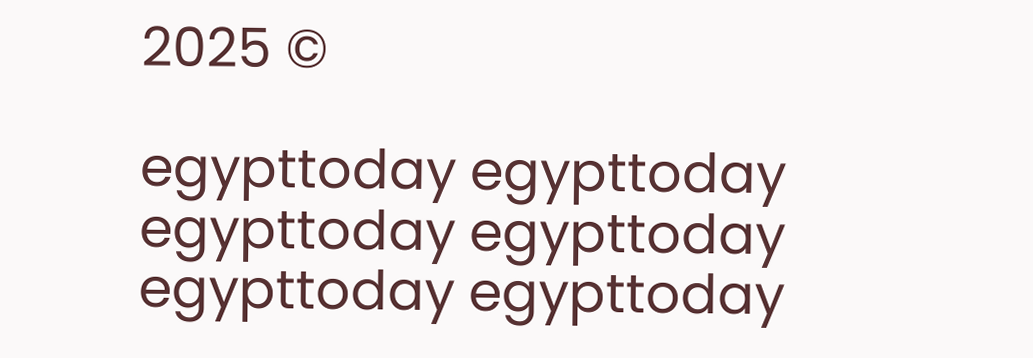2025 ©

egypttoday egypttoday egypttoday egypttoday
egypttoday egypttoday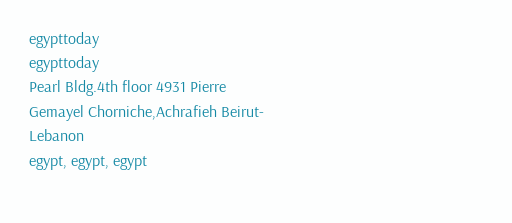egypttoday
egypttoday
Pearl Bldg.4th floor 4931 Pierre Gemayel Chorniche,Achrafieh Beirut- Lebanon
egypt, egypt, egypt